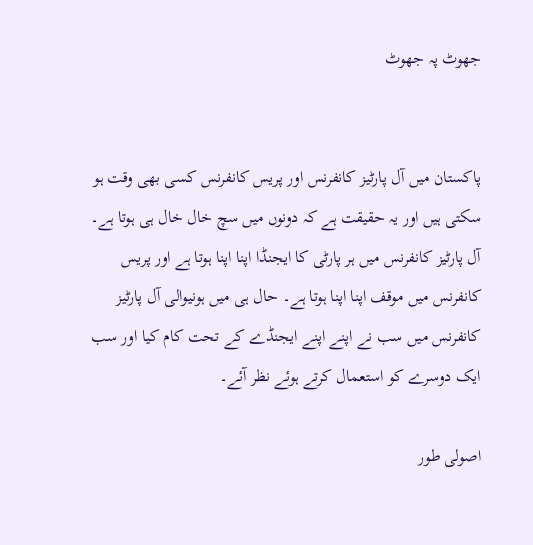جھوٹ پہ جھوٹ


پاکستان میں آل پارٹیز کانفرنس اور پریس کانفرنس کسی بھی وقت ہو سکتی ہیں اور یہ حقیقت ہے کہ دونوں میں سچ خال خال ہی ہوتا ہے۔ آل پارٹیز کانفرنس میں ہر پارٹی کا ایجنڈا اپنا اپنا ہوتا ہے اور پریس کانفرنس میں موقف اپنا اپنا ہوتا ہے۔ حال ہی میں ہونیوالی آل پارٹیز کانفرنس میں سب نے اپنے اپنے ایجنڈے کے تحت کام کیا اور سب ایک دوسرے کو استعمال کرتے ہوئے نظر آئے۔

اصولی طور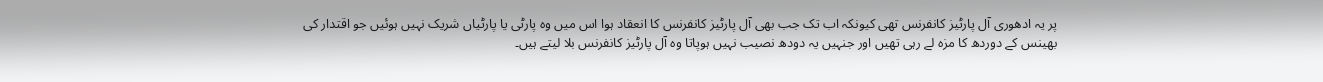پر یہ ادھوری آل پارٹیز کانفرنس تھی کیونکہ اب تک جب بھی آل پارٹیز کانفرنس کا انعقاد ہوا اس میں وہ پارٹی یا پارٹیاں شریک نہیں ہوئیں جو اقتدار کی بھینس کے دوردھ کا مزہ لے رہی تھیں اور جنہیں یہ دودھ نصیب نہیں ہوپاتا وہ آل پارٹیز کانفرنس بلا لیتے ہیں۔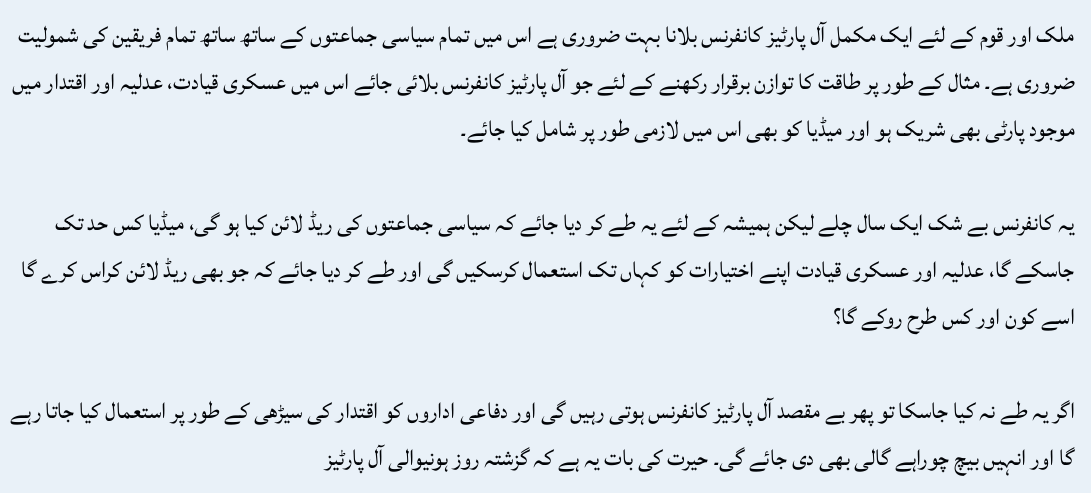ملک اور قوم کے لئے ایک مکمل آل پارٹیز کانفرنس بلانا بہت ضروری ہے اس میں تمام سیاسی جماعتوں کے ساتھ ساتھ تمام فریقین کی شمولیت ضروری ہے۔ مثال کے طور پر طاقت کا توازن برقرار رکھنے کے لئے جو آل پارٹیز کانفرنس بلائی جائے اس میں عسکری قیادت، عدلیہ اور اقتدار میں موجود پارٹی بھی شریک ہو اور میڈیا کو بھی اس میں لازمی طور پر شامل کیا جائے۔

یہ کانفرنس بے شک ایک سال چلے لیکن ہمیشہ کے لئے یہ طے کر دیا جائے کہ سیاسی جماعتوں کی ریڈ لائن کیا ہو گی، میڈیا کس حد تک جاسکے گا، عدلیہ اور عسکری قیادت اپنے اختیارات کو کہاں تک استعمال کرسکیں گی اور طے کر دیا جائے کہ جو بھی ریڈ لائن کراس کرے گا اسے کون اور کس طرح روکے گا؟

اگر یہ طے نہ کیا جاسکا تو پھر بے مقصد آل پارٹیز کانفرنس ہوتی رہیں گی اور دفاعی اداروں کو اقتدار کی سیڑھی کے طور پر استعمال کیا جاتا رہے گا اور انہیں بیچ چوراہے گالی بھی دی جائے گی۔ حیرت کی بات یہ ہے کہ گزشتہ روز ہونیوالی آل پارٹیز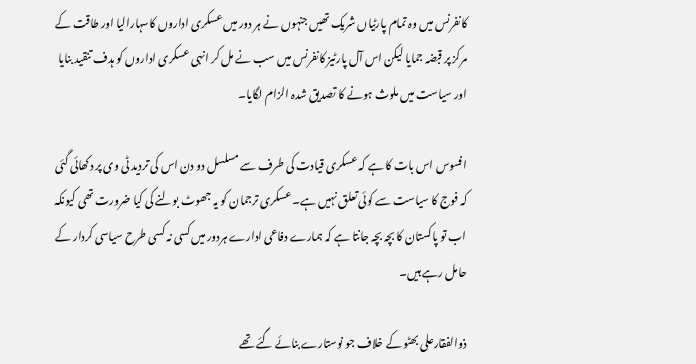کانفرنس میں وہ تمام پارٹیاں شریک تھیں جنہوں نے ہر دور میں عسکری اداروں کاسہارالیا اور طاقت کے مرکز پر قبضہ جمایا لیکن اس آل پارٹیز کانفرنس میں سب نے مل کر انہی عسکری اداروں کو ہدف تنقید بنایا اور سیاست میں ملوث ہونے کا تصدیق شدہ الزام لگایا۔

افسوس اس بات کا ہے کہ عسکری قیادت کی طرف سے مسلسل دو دن اس کی تردید ٹی وی پر دکھائی گئی کہ فوج کا سیاست سے کوئی تعلق نہیں ہے۔ عسکری ترجمان کو یہ جھوٹ بولنے کی کیا ضرورت تھی کیونکہ اب تو پاکستان کا بچہ بچہ جانتا ہے کہ ہمارے دفاعی ادارے ہردور میں کسی نہ کسی طرح سیاسی کردار کے حامل رہے ہیں۔

ذوالفقارعلی بھٹو کے خلاف جو نوستارے بنائے گئے تھے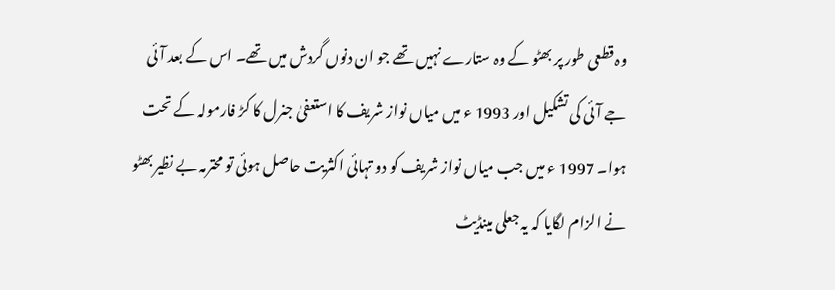وہ قطعی طور پر بھٹو کے وہ ستارے نہیں تھے جو ان دنوں گردش میں تھے۔ اس کے بعد آئی جے آئی کی تشکیل اور 1993 ء میں میاں نواز شریف کا استعفیٰ جنرل کا کڑ فارمولہ کے تحت ہوا۔ 1997 ء میں جب میاں نواز شریف کو دو تہائی اکثریت حاصل ہوئی تو محترمہ بے نظیر بھٹو نے الزام لگایا کہ یہ جعلی مینڈیٹ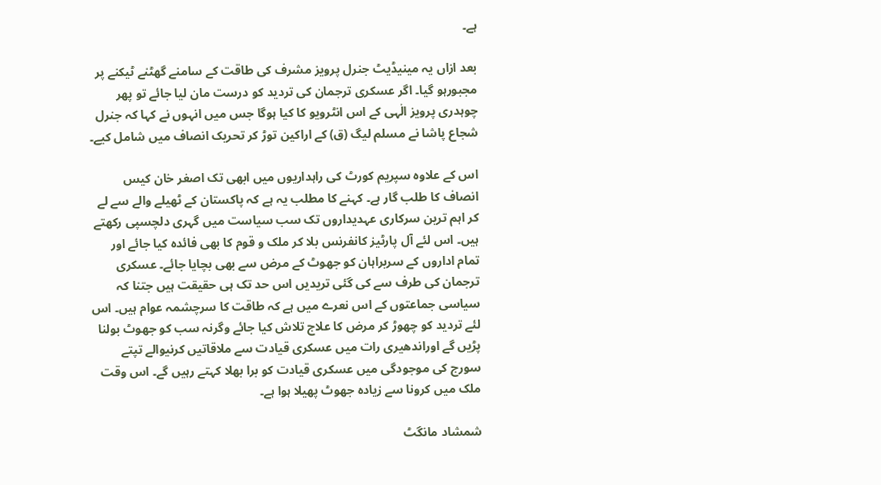ہے۔

بعد ازاں یہ مینیڈیٹ جنرل پرویز مشرف کی طاقت کے سامنے گھٹنے ٹیکنے پر مجبورہو گیا۔ اگر عسکری ترجمان کی تردید کو درست مان لیا جائے تو پھر چوہدری پرویز الٰہی کے اس انٹرویو کا کیا ہوگا جس میں انہوں نے کہا کہ جنرل شجاع پاشا نے مسلم لیگ (ق) کے اراکین توڑ کر تحریک انصاف میں شامل کیے۔

اس کے علاوہ سپریم کورٹ کی راہداریوں میں ابھی تک اصغر خان کیس انصاف کا طلب گار ہے۔ کہنے کا مطلب یہ ہے کہ پاکستان کے ٹھیلے والے سے لے کر اہم ترین سرکاری عہدیداروں تک سب سیاست میں گہری دلچسپی رکھتے ہیں۔ اس لئے آل پارٹیز کانفرنس بلا کر ملک و قوم کا بھی فائدہ کیا جائے اور تمام اداروں کے سربراہان کو جھوٹ کے مرض سے بھی بچایا جائے۔ عسکری ترجمان کی طرف سے کی گئی تریدیں اس حد تک ہی حقیقت ہیں جتنا کہ سیاسی جماعتوں کے اس نعرے میں ہے کہ طاقت کا سرچشمہ عوام ہیں۔ اس لئے تردید کو چھوڑ کر مرض کا علاج تلاش کیا جائے وگرنہ سب کو جھوٹ بولنا پڑیں گے اوراندھیری رات میں عسکری قیادت سے ملاقاتیں کرنیوالے تپتے سورج کی موجودگی میں عسکری قیادت کو برا بھلا کہتے رہیں گے۔ اس وقت ملک میں کرونا سے زیادہ جھوٹ پھیلا ہوا ہے۔

شمشاد مانگٹ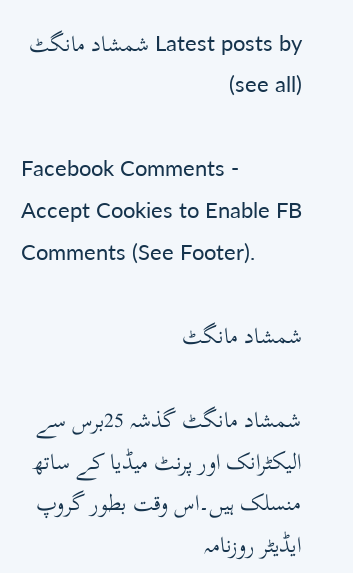Latest posts by شمشاد مانگٹ (see all)

Facebook Comments - Accept Cookies to Enable FB Comments (See Footer).

شمشاد مانگٹ

شمشاد مانگٹ گذشہ 25برس سے الیکٹرانک اور پرنٹ میڈیا کے ساتھ منسلک ہیں۔اس وقت بطور گروپ ایڈیٹر روزنامہ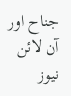جناح اور آن لائن نیوز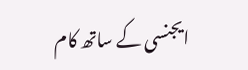ایجنسی کے ساتھ کام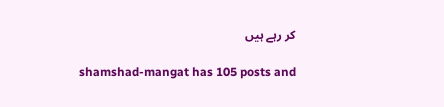کر رہے ہیں

shamshad-mangat has 105 posts and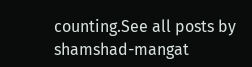counting.See all posts by shamshad-mangat